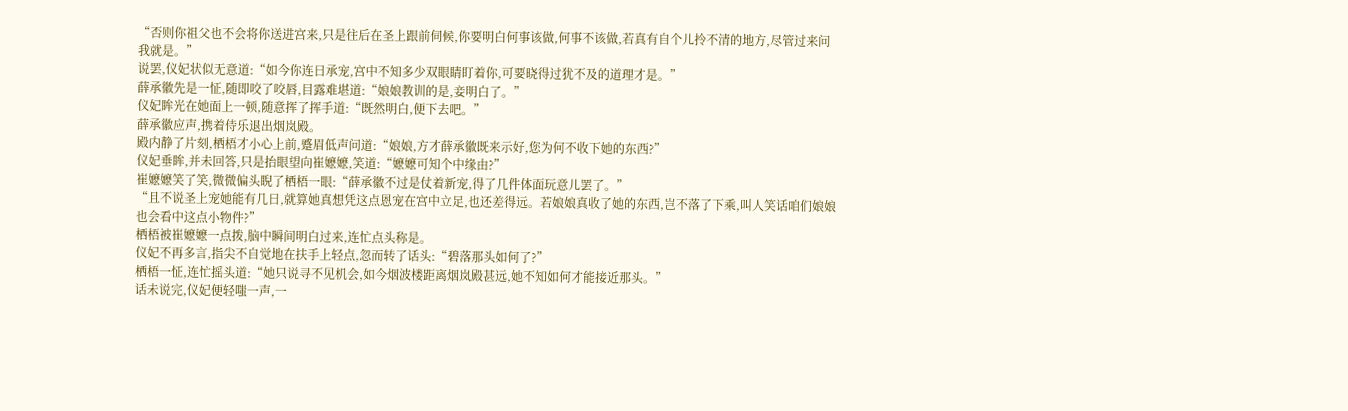“否则你祖父也不会将你送进宫来,只是往后在圣上跟前伺候,你要明白何事该做,何事不该做,若真有自个儿拎不清的地方,尽管过来问我就是。”
说罢,仪妃状似无意道:“如今你连日承宠,宫中不知多少双眼睛盯着你,可要晓得过犹不及的道理才是。”
薛承徽先是一怔,随即咬了咬唇,目露难堪道:“娘娘教训的是,妾明白了。”
仪妃眸光在她面上一顿,随意挥了挥手道:“既然明白,便下去吧。”
薛承徽应声,携着侍乐退出烟岚殿。
殿内静了片刻,栖梧才小心上前,蹙眉低声问道:“娘娘,方才薛承徽既来示好,您为何不收下她的东西?”
仪妃垂眸,并未回答,只是抬眼望向崔嬷嬷,笑道:“嬷嬷可知个中缘由?”
崔嬷嬷笑了笑,微微偏头睨了栖梧一眼:“薛承徽不过是仗着新宠,得了几件体面玩意儿罢了。”
“且不说圣上宠她能有几日,就算她真想凭这点恩宠在宫中立足,也还差得远。若娘娘真收了她的东西,岂不落了下乘,叫人笑话咱们娘娘也会看中这点小物件?”
栖梧被崔嬷嬷一点拨,脑中瞬间明白过来,连忙点头称是。
仪妃不再多言,指尖不自觉地在扶手上轻点,忽而转了话头:“碧落那头如何了?”
栖梧一怔,连忙摇头道:“她只说寻不见机会,如今烟波楼距离烟岚殿甚远,她不知如何才能接近那头。”
话未说完,仪妃便轻嗤一声,一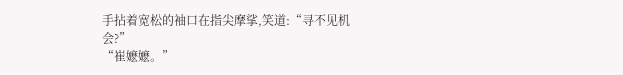手拈着宽松的袖口在指尖摩挲,笑道:“寻不见机会?”
“崔嬷嬷。”